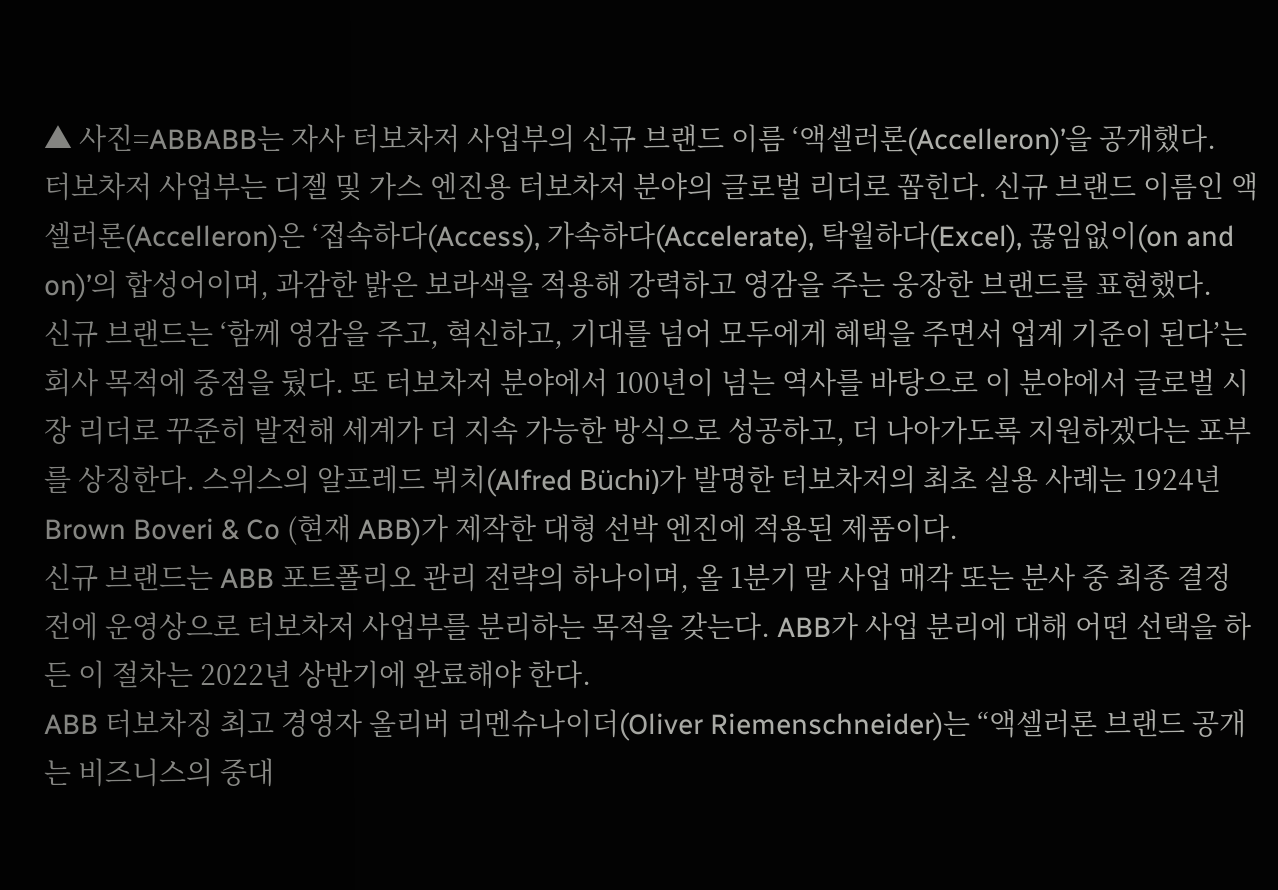▲ 사진=ABBABB는 자사 터보차저 사업부의 신규 브랜드 이름 ‘액셀러론(Accelleron)’을 공개했다.
터보차저 사업부는 디젤 및 가스 엔진용 터보차저 분야의 글로벌 리더로 꼽힌다. 신규 브랜드 이름인 액셀러론(Accelleron)은 ‘접속하다(Access), 가속하다(Accelerate), 탁월하다(Excel), 끊임없이(on and on)’의 합성어이며, 과감한 밝은 보라색을 적용해 강력하고 영감을 주는 웅장한 브랜드를 표현했다.
신규 브랜드는 ‘함께 영감을 주고, 혁신하고, 기대를 넘어 모두에게 혜택을 주면서 업계 기준이 된다’는 회사 목적에 중점을 뒀다. 또 터보차저 분야에서 100년이 넘는 역사를 바탕으로 이 분야에서 글로벌 시장 리더로 꾸준히 발전해 세계가 더 지속 가능한 방식으로 성공하고, 더 나아가도록 지원하겠다는 포부를 상징한다. 스위스의 알프레드 뷔치(Alfred Büchi)가 발명한 터보차저의 최초 실용 사례는 1924년 Brown Boveri & Co (현재 ABB)가 제작한 대형 선박 엔진에 적용된 제품이다.
신규 브랜드는 ABB 포트폴리오 관리 전략의 하나이며, 올 1분기 말 사업 매각 또는 분사 중 최종 결정 전에 운영상으로 터보차저 사업부를 분리하는 목적을 갖는다. ABB가 사업 분리에 대해 어떤 선택을 하든 이 절차는 2022년 상반기에 완료해야 한다.
ABB 터보차징 최고 경영자 올리버 리멘슈나이더(Oliver Riemenschneider)는 “액셀러론 브랜드 공개는 비즈니스의 중대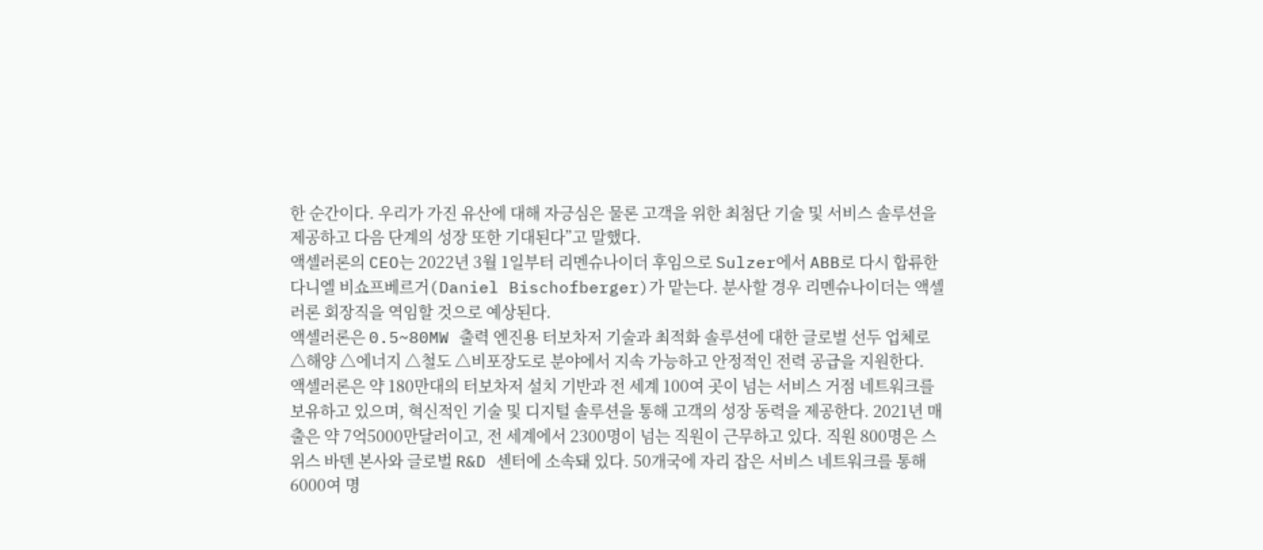한 순간이다. 우리가 가진 유산에 대해 자긍심은 물론 고객을 위한 최첨단 기술 및 서비스 솔루션을 제공하고 다음 단계의 성장 또한 기대된다”고 말했다.
액셀러론의 CEO는 2022년 3월 1일부터 리멘슈나이더 후임으로 Sulzer에서 ABB로 다시 합류한 다니엘 비쇼프베르거(Daniel Bischofberger)가 맡는다. 분사할 경우 리멘슈나이더는 액셀러론 회장직을 역임할 것으로 예상된다.
액셀러론은 0.5~80MW 출력 엔진용 터보차저 기술과 최적화 솔루션에 대한 글로벌 선두 업체로 △해양 △에너지 △철도 △비포장도로 분야에서 지속 가능하고 안정적인 전력 공급을 지원한다.
액셀러론은 약 180만대의 터보차저 설치 기반과 전 세계 100여 곳이 넘는 서비스 거점 네트워크를 보유하고 있으며, 혁신적인 기술 및 디지털 솔루션을 통해 고객의 성장 동력을 제공한다. 2021년 매출은 약 7억5000만달러이고, 전 세계에서 2300명이 넘는 직원이 근무하고 있다. 직원 800명은 스위스 바덴 본사와 글로벌 R&D 센터에 소속돼 있다. 50개국에 자리 잡은 서비스 네트워크를 통해 6000여 명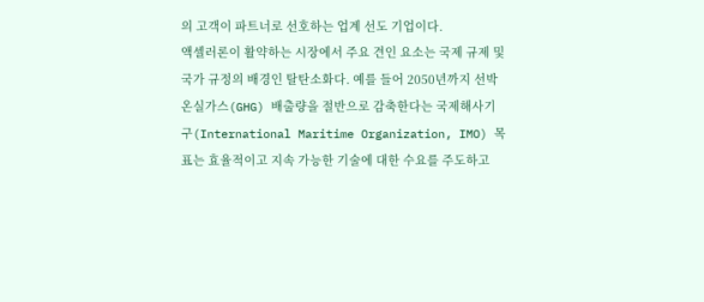의 고객이 파트너로 선호하는 업계 선도 기업이다.
액셀러론이 활약하는 시장에서 주요 견인 요소는 국제 규제 및 국가 규정의 배경인 탈탄소화다. 예를 들어 2050년까지 선박 온실가스(GHG) 배출량을 절반으로 감축한다는 국제해사기구(International Maritime Organization, IMO) 목표는 효율적이고 지속 가능한 기술에 대한 수요를 주도하고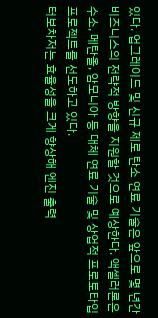있다. 업그레이드 및 신규 제로 탄소 연료 기술은 앞으로 몇 년간 비즈니스의 전략적 방향을 지원할 것으로 예상한다. 액셀러론은 수소, 메탄올, 암모니아 등 대체 연료 기술 및 상업적 프로토타입 프로젝트를 선도하고 있다.
터보차저는 효율성을 크게 향상해 엔진 출력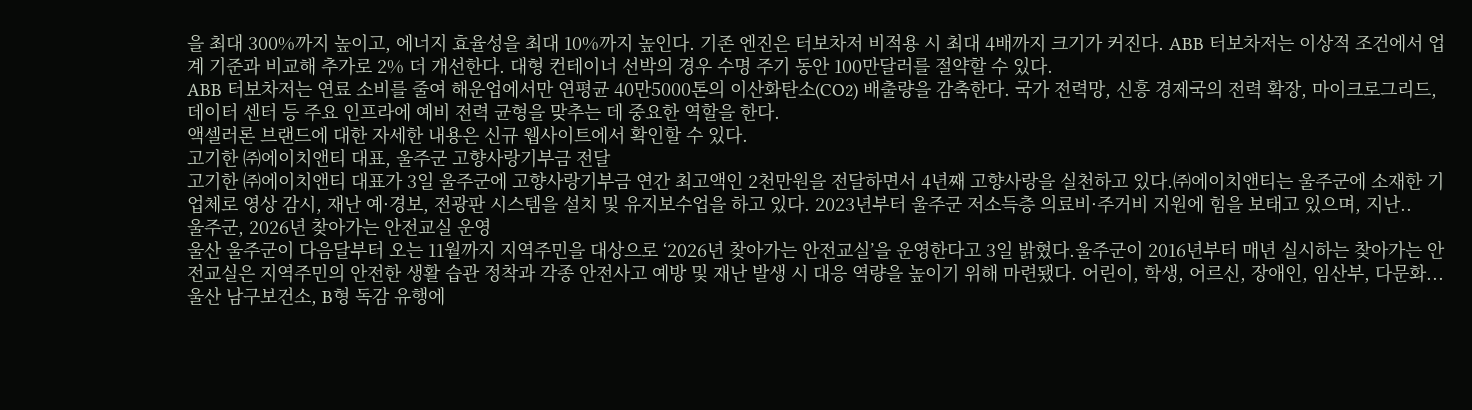을 최대 300%까지 높이고, 에너지 효율성을 최대 10%까지 높인다. 기존 엔진은 터보차저 비적용 시 최대 4배까지 크기가 커진다. ABB 터보차저는 이상적 조건에서 업계 기준과 비교해 추가로 2% 더 개선한다. 대형 컨테이너 선박의 경우 수명 주기 동안 100만달러를 절약할 수 있다.
ABB 터보차저는 연료 소비를 줄여 해운업에서만 연평균 40만5000톤의 이산화탄소(CO2) 배출량을 감축한다. 국가 전력망, 신흥 경제국의 전력 확장, 마이크로그리드, 데이터 센터 등 주요 인프라에 예비 전력 균형을 맞추는 데 중요한 역할을 한다.
액셀러론 브랜드에 대한 자세한 내용은 신규 웹사이트에서 확인할 수 있다.
고기한 ㈜에이치앤티 대표, 울주군 고향사랑기부금 전달
고기한 ㈜에이치앤티 대표가 3일 울주군에 고향사랑기부금 연간 최고액인 2천만원을 전달하면서 4년째 고향사랑을 실천하고 있다.㈜에이치앤티는 울주군에 소재한 기업체로 영상 감시, 재난 예·경보, 전광판 시스템을 설치 및 유지보수업을 하고 있다. 2023년부터 울주군 저소득층 의료비·주거비 지원에 힘을 보태고 있으며, 지난..
울주군, 2026년 찾아가는 안전교실 운영
울산 울주군이 다음달부터 오는 11월까지 지역주민을 대상으로 ‘2026년 찾아가는 안전교실’을 운영한다고 3일 밝혔다.울주군이 2016년부터 매년 실시하는 찾아가는 안전교실은 지역주민의 안전한 생활 습관 정착과 각종 안전사고 예방 및 재난 발생 시 대응 역량을 높이기 위해 마련됐다. 어린이, 학생, 어르신, 장애인, 임산부, 다문화...
울산 남구보건소, B형 독감 유행에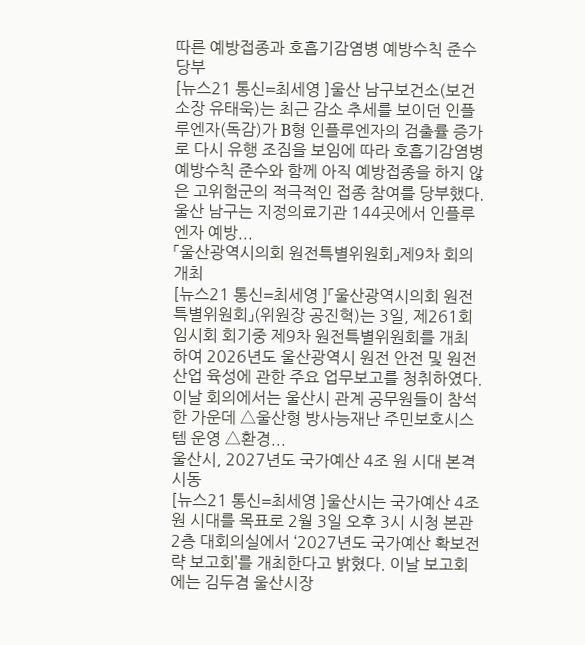따른 예방접종과 호흡기감염병 예방수칙 준수 당부
[뉴스21 통신=최세영 ]울산 남구보건소(보건소장 유태욱)는 최근 감소 추세를 보이던 인플루엔자(독감)가 B형 인플루엔자의 검출률 증가로 다시 유행 조짐을 보임에 따라 호흡기감염병 예방수칙 준수와 함께 아직 예방접종을 하지 않은 고위험군의 적극적인 접종 참여를 당부했다. 울산 남구는 지정의료기관 144곳에서 인플루엔자 예방...
「울산광역시의회 원전특별위원회」제9차 회의개최
[뉴스21 통신=최세영 ]「울산광역시의회 원전특별위원회」(위원장 공진혁)는 3일, 제261회 임시회 회기중 제9차 원전특별위원회를 개최하여 2026년도 울산광역시 원전 안전 및 원전산업 육성에 관한 주요 업무보고를 청취하였다. 이날 회의에서는 울산시 관계 공무원들이 참석한 가운데 △울산형 방사능재난 주민보호시스템 운영 △환경...
울산시, 2027년도 국가예산 4조 원 시대 본격 시동
[뉴스21 통신=최세영 ]울산시는 국가예산 4조 원 시대를 목표로 2월 3일 오후 3시 시청 본관 2층 대회의실에서 ‘2027년도 국가예산 확보전략 보고회’를 개최한다고 밝혔다. 이날 보고회에는 김두겸 울산시장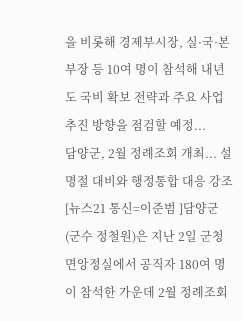을 비롯해 경제부시장, 실·국·본부장 등 10여 명이 참석해 내년도 국비 확보 전략과 주요 사업 추진 방향을 점검할 예정...
담양군, 2월 정례조회 개최... 설 명절 대비와 행정통합 대응 강조
[뉴스21 통신=이준범 ]담양군(군수 정철원)은 지난 2일 군청 면앙정실에서 공직자 180여 명이 참석한 가운데 2월 정례조회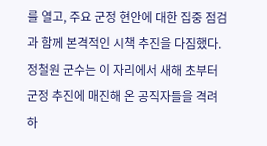를 열고, 주요 군정 현안에 대한 집중 점검과 함께 본격적인 시책 추진을 다짐했다.정철원 군수는 이 자리에서 새해 초부터 군정 추진에 매진해 온 공직자들을 격려하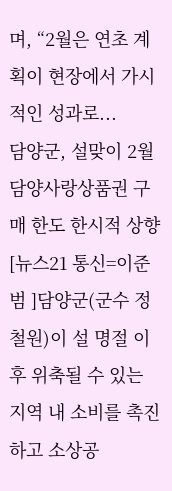며, “2월은 연초 계획이 현장에서 가시적인 성과로...
담양군, 설맞이 2월 담양사랑상품권 구매 한도 한시적 상향
[뉴스21 통신=이준범 ]담양군(군수 정철원)이 설 명절 이후 위축될 수 있는 지역 내 소비를 촉진하고 소상공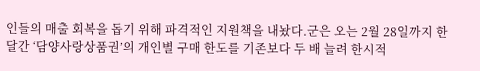인들의 매출 회복을 돕기 위해 파격적인 지원책을 내놨다.군은 오는 2월 28일까지 한 달간 ‘담양사랑상품권’의 개인별 구매 한도를 기존보다 두 배 늘려 한시적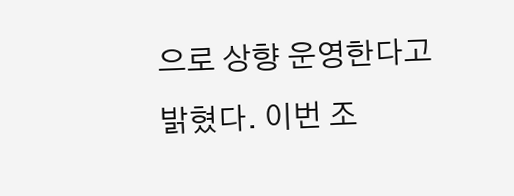으로 상향 운영한다고 밝혔다. 이번 조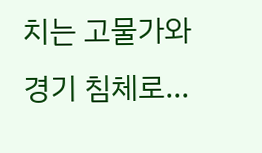치는 고물가와 경기 침체로...